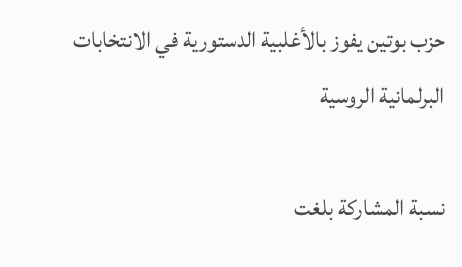حزب بوتين يفوز بالأغلبية الدستورية في الانتخابات البرلمانية الروسية

نسبة المشاركة بلغت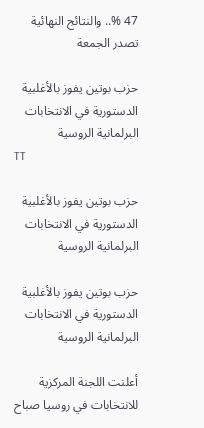47 %.. والنتائج النهائية تصدر الجمعة

حزب بوتين يفوز بالأغلبية الدستورية في الانتخابات البرلمانية الروسية
TT

حزب بوتين يفوز بالأغلبية الدستورية في الانتخابات البرلمانية الروسية

حزب بوتين يفوز بالأغلبية الدستورية في الانتخابات البرلمانية الروسية

أعلنت اللجنة المركزية للانتخابات في روسيا صباح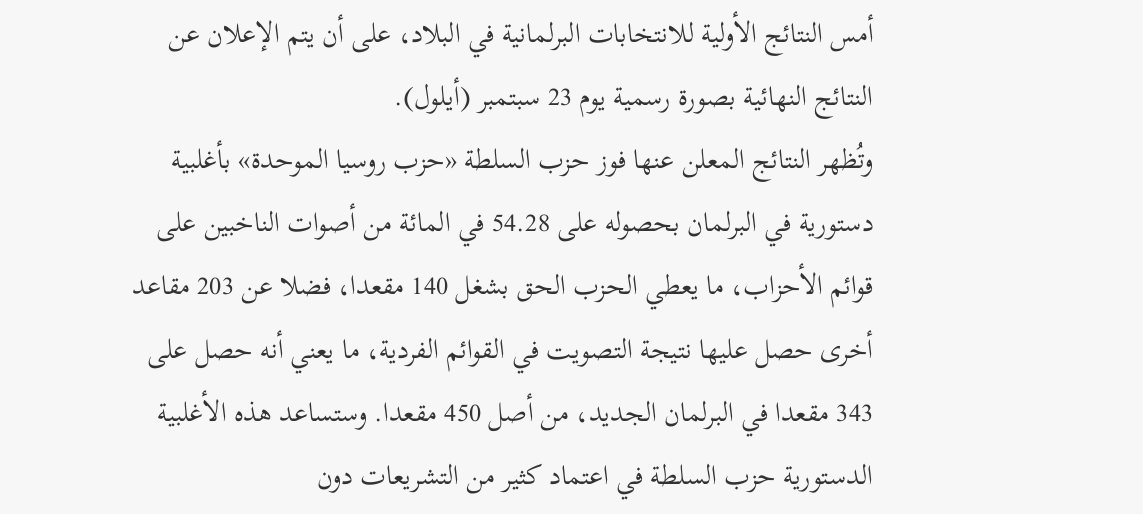أمس النتائج الأولية للانتخابات البرلمانية في البلاد، على أن يتم الإعلان عن النتائج النهائية بصورة رسمية يوم 23 سبتمبر (أيلول).
وتُظهر النتائج المعلن عنها فوز حزب السلطة «حزب روسيا الموحدة» بأغلبية دستورية في البرلمان بحصوله على 54.28 في المائة من أصوات الناخبين على قوائم الأحزاب، ما يعطي الحزب الحق بشغل 140 مقعدا، فضلا عن 203 مقاعد أخرى حصل عليها نتيجة التصويت في القوائم الفردية، ما يعني أنه حصل على 343 مقعدا في البرلمان الجديد، من أصل 450 مقعدا. وستساعد هذه الأغلبية الدستورية حزب السلطة في اعتماد كثير من التشريعات دون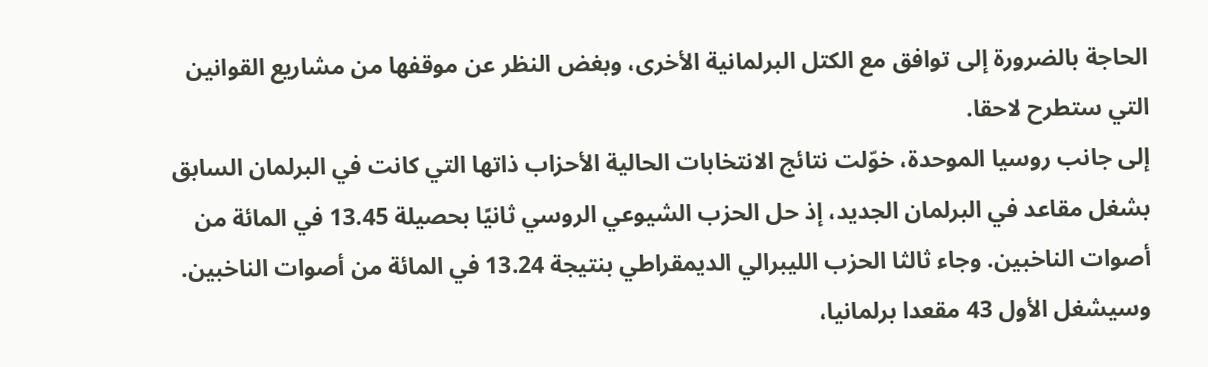الحاجة بالضرورة إلى توافق مع الكتل البرلمانية الأخرى، وبغض النظر عن موقفها من مشاريع القوانين التي ستطرح لاحقا.
إلى جانب روسيا الموحدة، خوّلت نتائج الانتخابات الحالية الأحزاب ذاتها التي كانت في البرلمان السابق بشغل مقاعد في البرلمان الجديد، إذ حل الحزب الشيوعي الروسي ثانيًا بحصيلة 13.45 في المائة من أصوات الناخبين. وجاء ثالثا الحزب الليبرالي الديمقراطي بنتيجة 13.24 في المائة من أصوات الناخبين. وسيشغل الأول 43 مقعدا برلمانيا،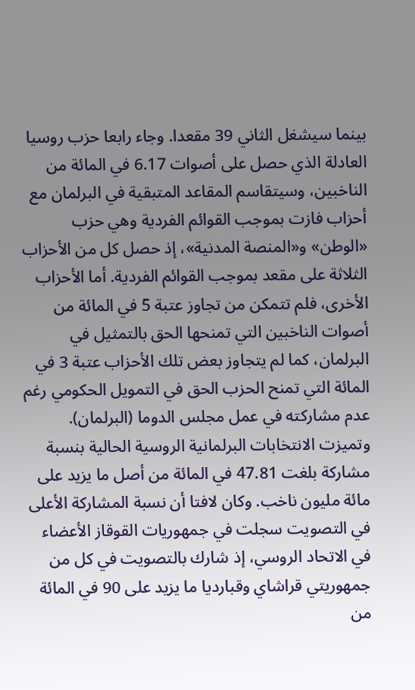بينما سيشغل الثاني 39 مقعدا. وجاء رابعا حزب روسيا العادلة الذي حصل على أصوات 6.17 في المائة من الناخبين، وسيتقاسم المقاعد المتبقية في البرلمان مع أحزاب فازت بموجب القوائم الفردية وهي حزب «الوطن» و«المنصة المدنية»، إذ حصل كل من الأحزاب الثلاثة على مقعد بموجب القوائم الفردية. أما الأحزاب الأخرى، فلم تتمكن من تجاوز عتبة 5 في المائة من أصوات الناخبين التي تمنحها الحق بالتمثيل في البرلمان، كما لم يتجاوز بعض تلك الأحزاب عتبة 3 في المائة التي تمنح الحزب الحق في التمويل الحكومي رغم عدم مشاركته في عمل مجلس الدوما (البرلمان).
وتميزت الانتخابات البرلمانية الروسية الحالية بنسبة مشاركة بلغت 47.81 في المائة من أصل ما يزيد على مائة مليون ناخب. وكان لافتا أن نسبة المشاركة الأعلى في التصويت سجلت في جمهوريات القوقاز الأعضاء في الاتحاد الروسي، إذ شارك بالتصويت في كل من جمهوريتي قراشاي وقبارديا ما يزيد على 90 في المائة من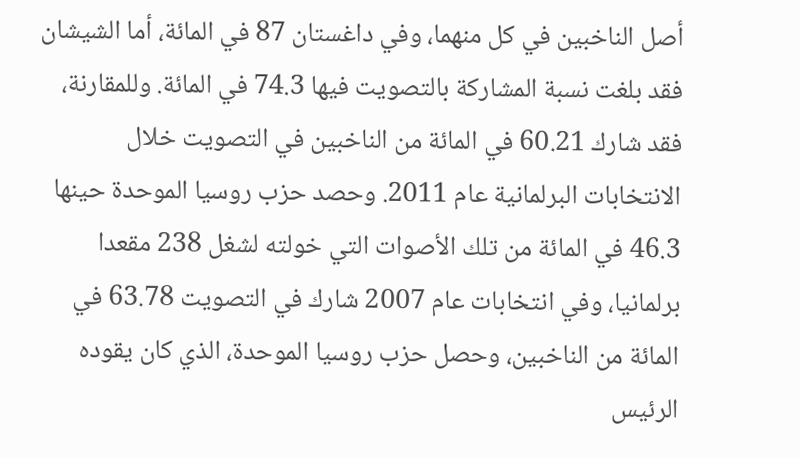أصل الناخبين في كل منهما، وفي داغستان 87 في المائة، أما الشيشان فقد بلغت نسبة المشاركة بالتصويت فيها 74.3 في المائة. وللمقارنة، فقد شارك 60.21 في المائة من الناخبين في التصويت خلال الانتخابات البرلمانية عام 2011. وحصد حزب روسيا الموحدة حينها 46.3 في المائة من تلك الأصوات التي خولته لشغل 238 مقعدا برلمانيا، وفي انتخابات عام 2007 شارك في التصويت 63.78 في المائة من الناخبين، وحصل حزب روسيا الموحدة، الذي كان يقوده الرئيس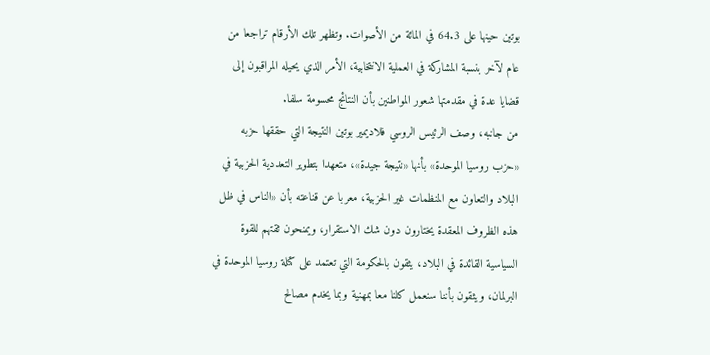بوتين حينها على 64.3 في المائة من الأصوات. وتظهر تلك الأرقام تراجعا من عام لآخر بنسبة المشاركة في العملية الانتخابية، الأمر الذي يحيله المراقبون إلى قضايا عدة في مقدمتها شعور المواطنين بأن النتائج محسومة سلفا.
من جانبه، وصف الرئيس الروسي فلاديمير بوتين النتيجة التي حققها حزبه «حزب روسيا الموحدة» بأنها «نتيجة جيدة»، متعهدا بتطوير التعددية الحزبية في البلاد والتعاون مع المنظمات غير الحزبية، معربا عن قناعته بأن «الناس في ظل هذه الظروف المعقدة يختارون دون شك الاستقرار، ويمنحون ثقتهم للقوة السياسية القائدة في البلاد، يثقون بالحكومة التي تعتمد على كتلة روسيا الموحدة في البرلمان، ويثقون بأننا سنعمل كلنا معا بمهنية وبما يخدم مصالح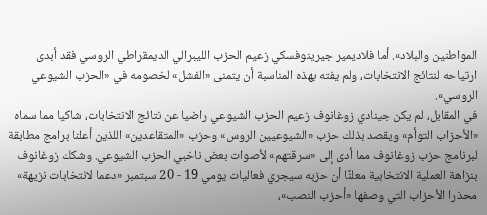المواطنين والبلاد». أما فلاديمير جيرينوفسكي زعيم الحزب الليبرالي الديمقراطي الروسي فقد أبدى ارتياحه لنتائج الانتخابات، ولم يفته بهذه المناسبة أن يتمنى «الفشل» لخصومه في «الحزب الشيوعي الروسي».
في المقابل، لم يكن جينادي زوغانوف زعيم الحزب الشيوعي راضيا عن نتائج الانتخابات، شاكيا مما سماه «الأحزاب التوأم» ويقصد بذلك حزب «الشيوعيين الروس» وحزب «المتقاعدين» اللذين أعلنا برامج مطابقة لبرنامج حزب زوغانوف مما أدى إلى «سرقتهم» لأصوات بعض ناخبي الحزب الشيوعي. وشكك زوغانوف بنزاهة العملية الانتخابية معلنًا أن حزبه سيجري فعاليات يومي 19 - 20 سبتمبر «دعما لانتخابات نزيهة» محذرا الأحزاب التي وصفها «أحزب النصب»،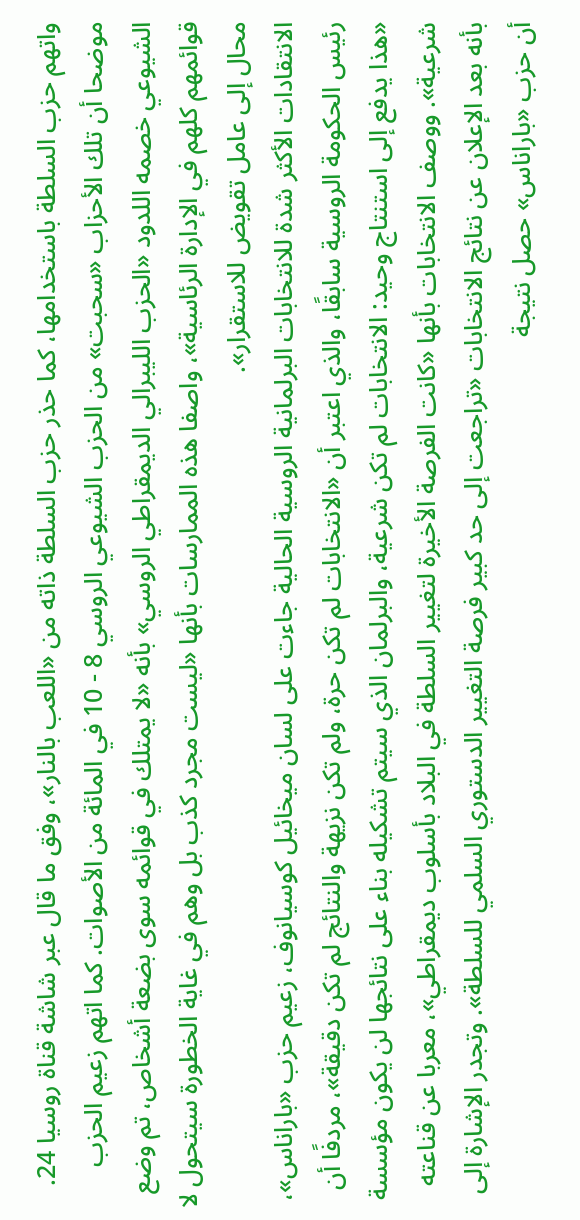واتهم حزب السلطة باستخدامها، كما حذر حزب السلطة ذاته من «اللعب بالنار»، وفق ما قال عبر شاشة قناة روسيا 24. موضحا أن تلك الأحزاب «سحبت» من الحزب الشيوعي الروسي 8 - 10 في المائة من الأصوات. كما اتهم زعيم الحزب الشيوعي خصمه اللدود «الحزب الليبرالي الديمقراطي الروسي» بأنه «لا يمتلك في قوائمه سوى بضعة أشخاص، تم وضع قوائمهم كلهم في الإدارة الرئاسية»، واصفا هذه الممارسات بأنها «ليست مجرد كذب بل وهم في غاية الخطورة سيتحول لا محال إلى عامل تقويض للاستقرار».
الانتقادات الأكثر شدة للانتخابات البرلمانية الروسية الحالية جاءت على لسان ميخائيل كوسيانوف، زعيم حزب «باراناس»، رئيس الحكومة الروسية سابقًا، والذي اعتبر أن «الانتخابات لم تكن حرة، ولم تكن نزيهة والنتائج لم تكن دقيقة»، مردفًا أن «هذا يدفع إلى استنتاج وحيد: الانتخابات لم تكن شرعية، والبرلمان الذي سيتم تشكيله بناء على نتائجها لن يكون مؤسسة شرعية». ووصف الانتخابات بأنها «كانت الفرصة الأخيرة لتغيير السلطة في البلاد بأسلوب ديمقراطي»، معربا عن قناعته بأنه بعد الإعلان عن نتائج الانتخابات «تراجعت إلى حد كبير فرصة التغيير الدستوري السلمي للسلطة». وتجدر الإشارة إلى أن حزب «باراناس» حصل نتيجة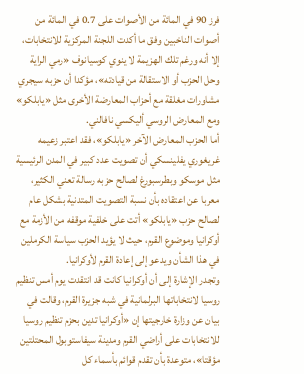فرز 90 في المائة من الأصوات على 0.7 في المائة من أصوات الناخبين وفق ما أكدت اللجنة المركزية للانتخابات، إلا أنه ورغم تلك الهزيمة لا ينوي كوسيانوف «رمي الراية وحل الحزب أو الاستقالة من قيادته»، مؤكدا أن حزبه سيجري مشاورات مغلقة مع أحزاب المعارضة الأخرى مثل «يابلكو» ومع المعارض الروسي أليكسي نافالني.
أما الحزب المعارض الآخر «يابلكو»، فقد اعتبر زعيمه غريغوري يفلينسكي أن تصويت عدد كبير في المدن الرئيسية مثل موسكو وبطرسبورغ لصالح حزبه رسالة تعني الكثير، معربا عن اعتقاده بأن نسبة التصويت المتدنية بشكل عام لصالح حزب «يابلكو» أتت على خلفية موقفه من الأزمة مع أوكرانيا وموضوع القرم، حيث لا يؤيد الحزب سياسة الكرملين في هذا الشأن ويدعو إلى إعادة القرم لأوكرانيا.
وتجدر الإشارة إلى أن أوكرانيا كانت قد انتقدت يوم أمس تنظيم روسيا لانتخاباتها البرلمانية في شبه جزيرة القرم، وقالت في بيان عن وزارة خارجيتها إن «أوكرانيا تدين بحزم تنظيم روسيا للانتخابات على أراضي القرم ومدينة سيفاستوبول المحتلتين مؤقتا»، متوعدة بأن تقدم قوائم بأسماء كل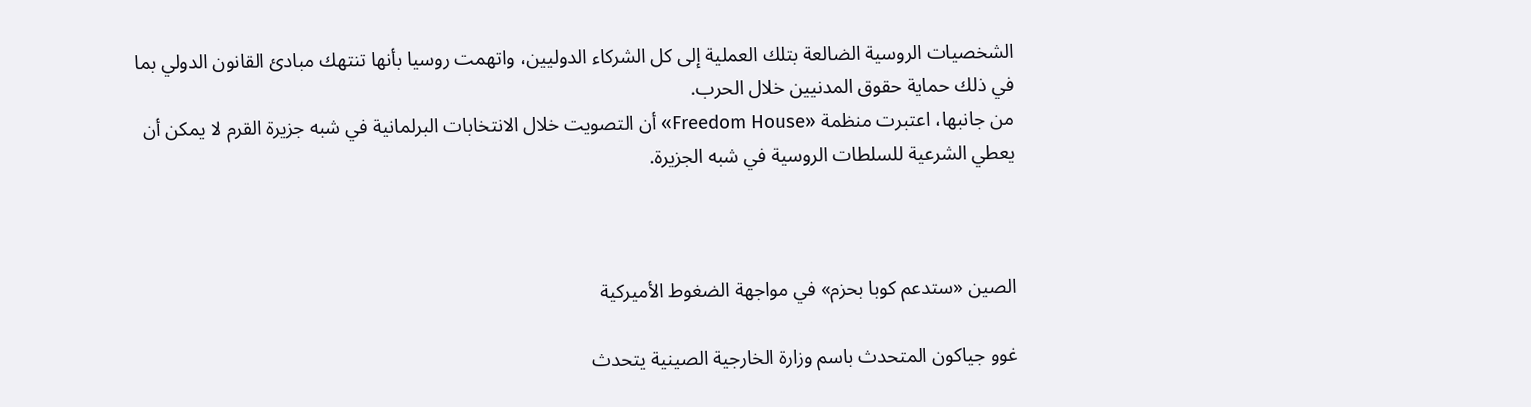الشخصيات الروسية الضالعة بتلك العملية إلى كل الشركاء الدوليين، واتهمت روسيا بأنها تنتهك مبادئ القانون الدولي بما في ذلك حماية حقوق المدنيين خلال الحرب.
من جانبها، اعتبرت منظمة «Freedom House» أن التصويت خلال الانتخابات البرلمانية في شبه جزيرة القرم لا يمكن أن يعطي الشرعية للسلطات الروسية في شبه الجزيرة.



الصين «ستدعم كوبا بحزم» في مواجهة الضغوط الأميركية

غوو جياكون المتحدث باسم وزارة الخارجية الصينية يتحدث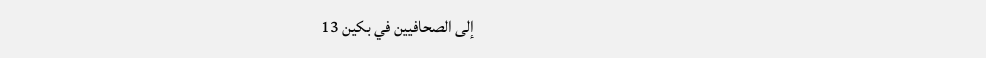إلى الصحافيين في بكين 13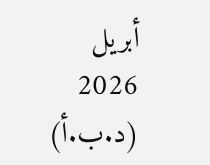أبريل 2026 (د.ب.أ)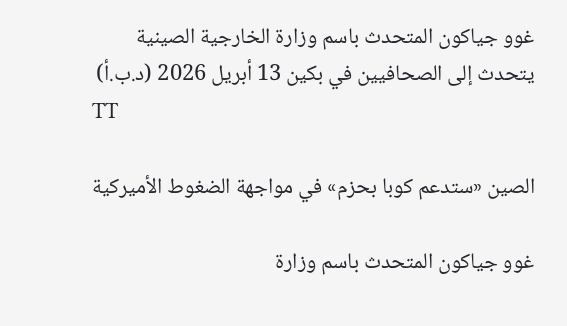غوو جياكون المتحدث باسم وزارة الخارجية الصينية يتحدث إلى الصحافيين في بكين 13 أبريل 2026 (د.ب.أ)
TT

الصين «ستدعم كوبا بحزم» في مواجهة الضغوط الأميركية

غوو جياكون المتحدث باسم وزارة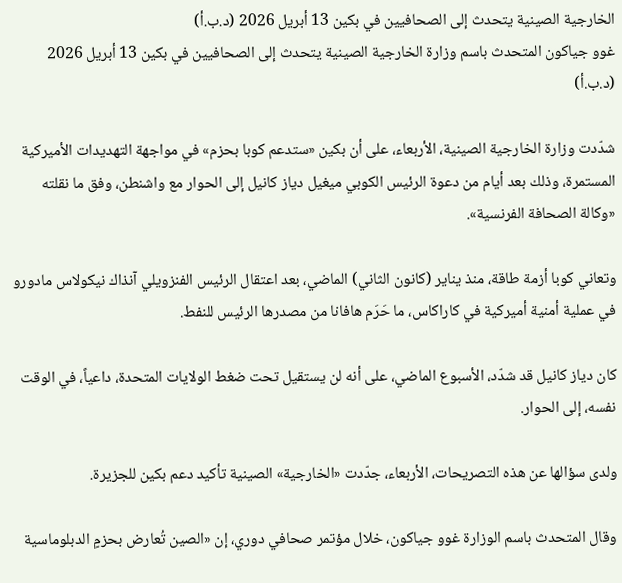الخارجية الصينية يتحدث إلى الصحافيين في بكين 13 أبريل 2026 (د.ب.أ)
غوو جياكون المتحدث باسم وزارة الخارجية الصينية يتحدث إلى الصحافيين في بكين 13 أبريل 2026 (د.ب.أ)

شدّدت وزارة الخارجية الصينية، الأربعاء، على أن بكين «ستدعم كوبا بحزم» في مواجهة التهديدات الأميركية المستمرة، وذلك بعد أيام من دعوة الرئيس الكوبي ميغيل دياز كانيل إلى الحوار مع واشنطن، وفق ما نقلته «وكالة الصحافة الفرنسية».

وتعاني كوبا أزمة طاقة، منذ يناير (كانون الثاني) الماضي، بعد اعتقال الرئيس الفنزويلي آنذاك نيكولاس مادورو في عملية أمنية أميركية في كاراكاس، ما حَرَم هافانا من مصدرها الرئيس للنفط.

كان دياز كانيل قد شدّد، الأسبوع الماضي، على أنه لن يستقيل تحت ضغط الولايات المتحدة، داعياً، في الوقت نفسه، إلى الحوار.

ولدى سؤالها عن هذه التصريحات، الأربعاء، جدّدت «الخارجية» الصينية تأكيد دعم بكين للجزيرة.

وقال المتحدث باسم الوزارة غوو جياكون، خلال مؤتمر صحافي دوري، إن «الصين تُعارض بحزمٍ الدبلوماسية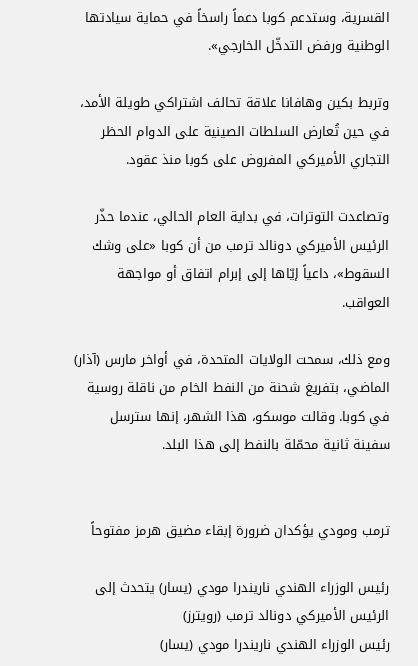القسرية، وستدعم كوبا دعماً راسخاً في حماية سيادتها الوطنية ورفض التدخّل الخارجي».

وتربط بكين وهافانا علاقة تحالف اشتراكي طويلة الأمد، في حين تُعارض السلطات الصينية على الدوام الحظر التجاري الأميركي المفروض على كوبا منذ عقود.

وتصاعدت التوترات، في بداية العام الحالي، عندما حذّر الرئيس الأميركي دونالد ترمب من أن كوبا «على وشك السقوط»، داعياً إيّاها إلى إبرام اتفاق أو مواجهة العواقب.

ومع ذلك، سمحت الولايات المتحدة، في أواخر مارس (آذار) الماضي، بتفريغ شحنة من النفط الخام من ناقلة روسية في كوبا. وقالت موسكو، هذا الشهر، إنها سترسل سفينة ثانية محمّلة بالنفط إلى هذا البلد.


ترمب ومودي يؤكدان ضرورة إبقاء مضيق هرمز مفتوحاً

رئيس الوزراء الهندي ناريندرا مودي (يسار) يتحدث إلى الرئيس الأميركي دونالد ترمب (رويترز)
رئيس الوزراء الهندي ناريندرا مودي (يسار)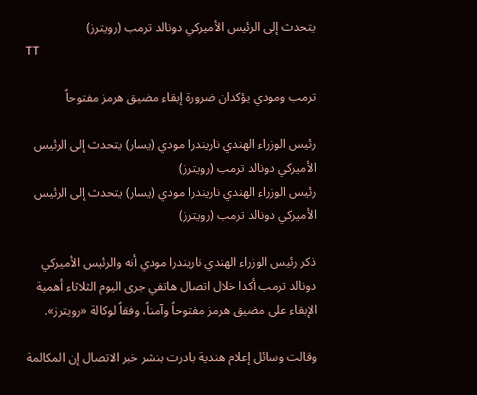يتحدث إلى الرئيس الأميركي دونالد ترمب (رويترز)
TT

ترمب ومودي يؤكدان ضرورة إبقاء مضيق هرمز مفتوحاً

رئيس الوزراء الهندي ناريندرا مودي (يسار) يتحدث إلى الرئيس الأميركي دونالد ترمب (رويترز)
رئيس الوزراء الهندي ناريندرا مودي (يسار) يتحدث إلى الرئيس الأميركي دونالد ترمب (رويترز)

ذكر رئيس الوزراء الهندي ناريندرا مودي أنه والرئيس الأميركي دونالد ترمب أكدا خلال اتصال هاتفي جرى اليوم الثلاثاء أهمية الإبقاء على مضيق هرمز مفتوحاً وآمناً، وفقاً لوكالة «رويترز».

وقالت وسائل إعلام هندية بادرت بنشر خبر الاتصال ‌إن المكالمة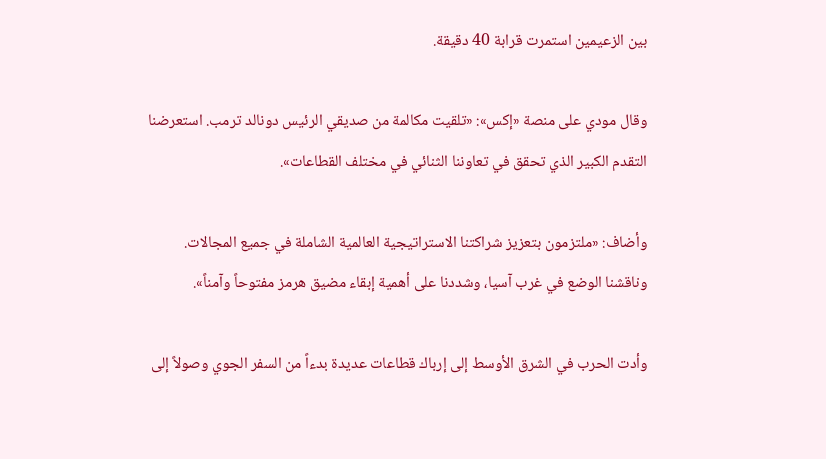بين ‌الزعيمين استمرت ‌قرابة 40 دقيقة.

وقال مودي على منصة «إكس»: «تلقيت مكالمة من صديقي الرئيس دونالد ترمب. استعرضنا التقدم الكبير الذي تحقق في تعاوننا الثنائي في مختلف القطاعات».

وأضاف: «ملتزمون بتعزيز شراكتنا الاستراتيجية ‌العالمية ‌الشاملة في جميع المجالات. وناقشنا ‌الوضع في غرب آسيا، ‌وشددنا على أهمية إبقاء مضيق هرمز مفتوحاً وآمناً».

وأدت الحرب في الشرق الأوسط إلى إرباك ‌قطاعات عديدة بدءاً من السفر الجوي وصولاً إلى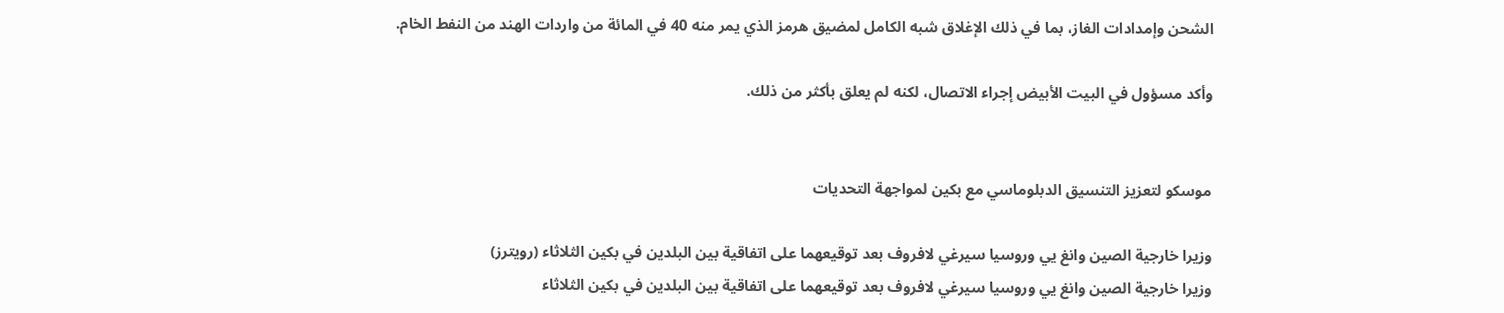الشحن وإمدادات الغاز، بما في ذلك الإغلاق شبه الكامل لمضيق هرمز الذي يمر منه 40 في المائة من واردات الهند من النفط الخام.

وأكد مسؤول في البيت الأبيض إجراء الاتصال، لكنه لم يعلق بأكثر من ذلك.


موسكو لتعزيز التنسيق الدبلوماسي مع بكين لمواجهة التحديات

وزيرا خارجية الصين وانغ يي وروسيا سيرغي لافروف بعد توقيعهما على اتفاقية بين البلدين في بكين الثلاثاء (رويترز)
وزيرا خارجية الصين وانغ يي وروسيا سيرغي لافروف بعد توقيعهما على اتفاقية بين البلدين في بكين الثلاثاء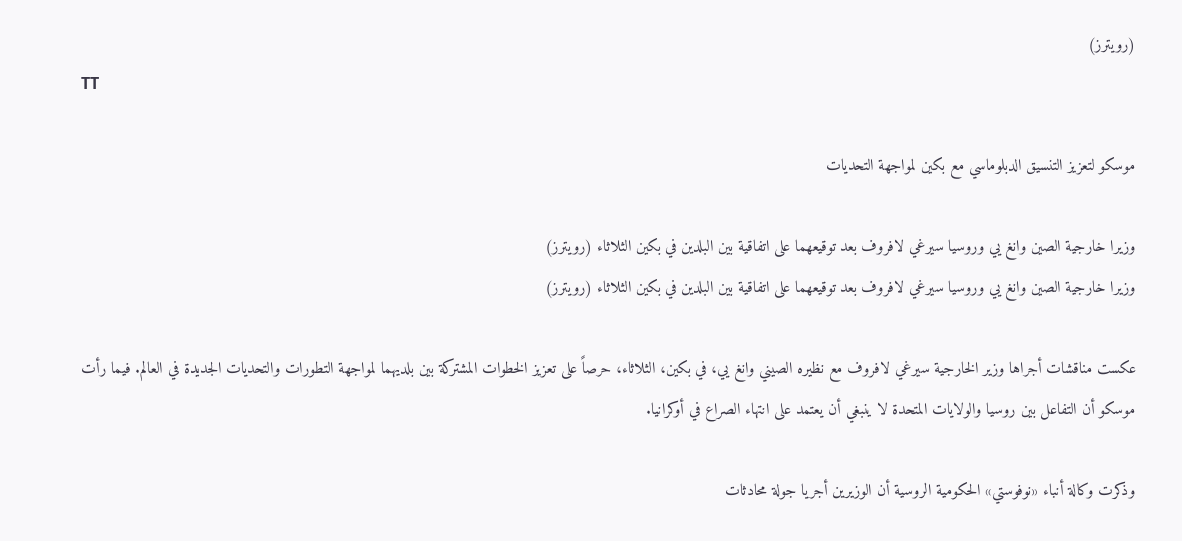(رويترز)
TT

موسكو لتعزيز التنسيق الدبلوماسي مع بكين لمواجهة التحديات

وزيرا خارجية الصين وانغ يي وروسيا سيرغي لافروف بعد توقيعهما على اتفاقية بين البلدين في بكين الثلاثاء (رويترز)
وزيرا خارجية الصين وانغ يي وروسيا سيرغي لافروف بعد توقيعهما على اتفاقية بين البلدين في بكين الثلاثاء (رويترز)

عكست مناقشات أجراها وزير الخارجية سيرغي لافروف مع نظيره الصيني وانغ يي، في بكين، الثلاثاء، حرصاً على تعزيز الخطوات المشتركة بين بلديهما لمواجهة التطورات والتحديات الجديدة في العالم. فيما رأت موسكو أن التفاعل بين روسيا والولايات المتحدة لا ينبغي أن يعتمد على انتهاء الصراع في أوكرانيا.

وذكرت وكالة أنباء «نوفوستي» الحكومية الروسية أن الوزيرين أجريا جولة محادثات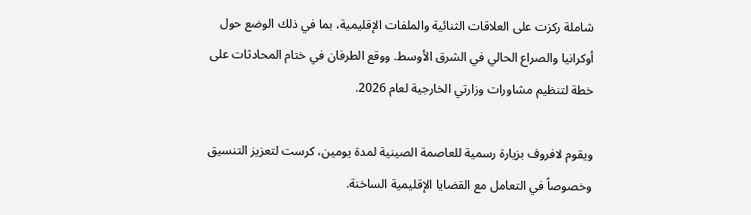شاملة ركزت على العلاقات الثنائية والملفات الإقليمية، بما في ذلك الوضع حول أوكرانيا والصراع الحالي في الشرق الأوسط. ووقع الطرفان في ختام المحادثات على خطة لتنظيم مشاورات وزارتي الخارجية لعام 2026.

ويقوم لافروف بزيارة رسمية للعاصمة الصينية لمدة يومين، كرست لتعزيز التنسيق وخصوصاً في التعامل مع القضايا الإقليمية الساخنة.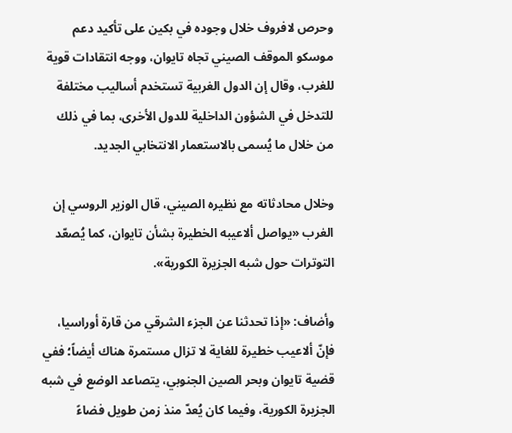وحرص لافروف خلال وجوده في بكين على تأكيد دعم موسكو الموقف الصيني تجاه تايوان، ووجه انتقادات قوية للغرب، وقال إن الدول الغربية تستخدم أساليب مختلفة للتدخل في الشؤون الداخلية للدول الأخرى، بما في ذلك من خلال ما يُسمى بالاستعمار الانتخابي الجديد.

وخلال محادثاته مع نظيره الصيني، قال الوزير الروسي إن الغرب «يواصل ألاعيبه الخطيرة بشأن تايوان، كما يُصعّد التوترات حول شبه الجزيرة الكورية».

وأضاف: «إذا تحدثنا عن الجزء الشرقي من قارة أوراسيا، فإنّ ألاعيب خطيرة للغاية لا تزال مستمرة هناك أيضاً؛ ففي قضية تايوان وبحر الصين الجنوبي، يتصاعد الوضع في شبه الجزيرة الكورية، وفيما كان يُعدّ منذ زمن طويل فضاءً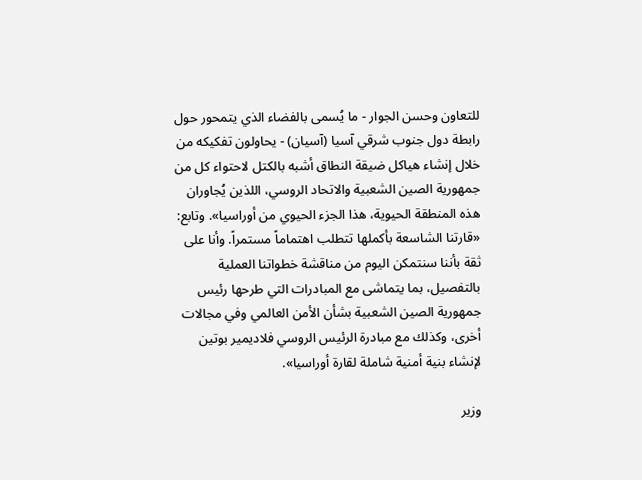للتعاون وحسن الجوار - ما يُسمى بالفضاء الذي يتمحور حول رابطة دول جنوب شرقي آسيا (آسيان) - يحاولون تفكيكه من خلال إنشاء هياكل ضيقة النطاق أشبه بالكتل لاحتواء كل من جمهورية الصين الشعبية والاتحاد الروسي، اللذين يُجاوران هذه المنطقة الحيوية، هذا الجزء الحيوي من أوراسيا». وتابع: «قارتنا الشاسعة بأكملها تتطلب اهتماماً مستمراً. وأنا على ثقة بأننا سنتمكن اليوم من مناقشة خطواتنا العملية بالتفصيل، بما يتماشى مع المبادرات التي طرحها رئيس جمهورية الصين الشعبية بشأن الأمن العالمي وفي مجالات أخرى، وكذلك مع مبادرة الرئيس الروسي فلاديمير بوتين لإنشاء بنية أمنية شاملة لقارة أوراسيا».

وزير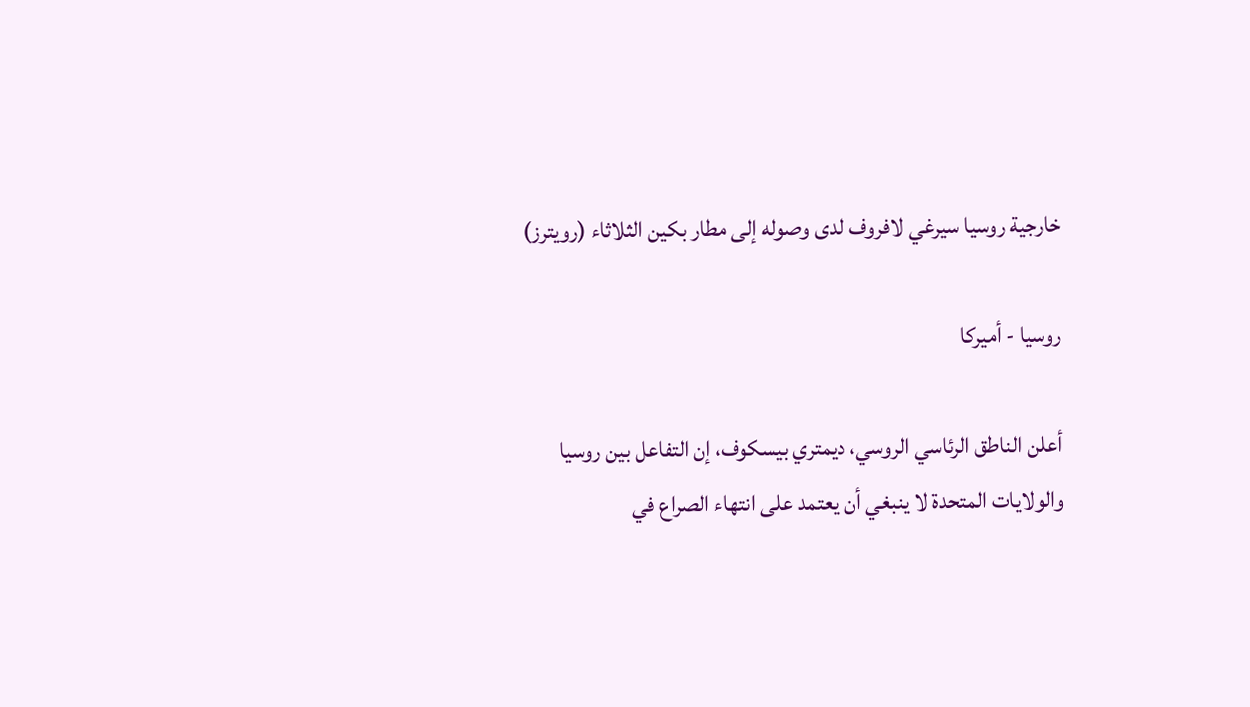خارجية روسيا سيرغي لافروف لدى وصوله إلى مطار بكين الثلاثاء (رويترز)

روسيا - أميركا

أعلن الناطق الرئاسي الروسي، ديمتري بيسكوف، إن التفاعل بين روسيا والولايات المتحدة لا ينبغي أن يعتمد على انتهاء الصراع في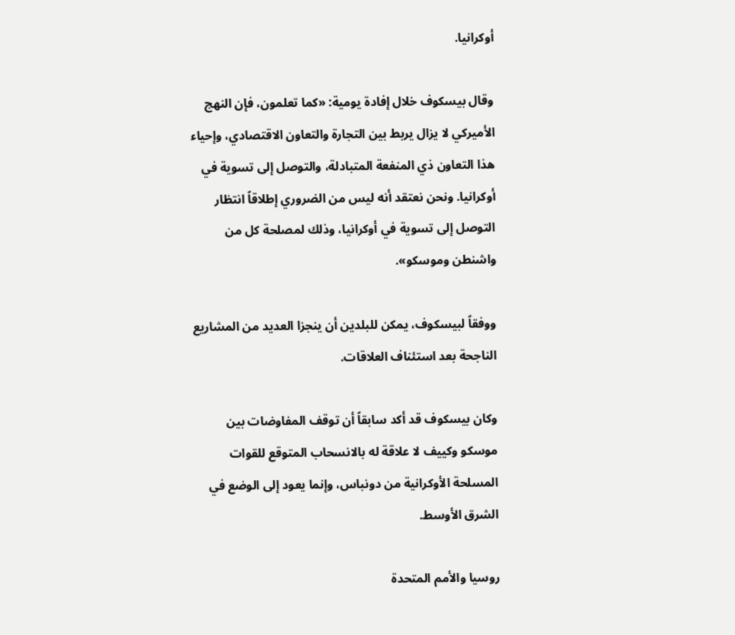أوكرانيا.

وقال بيسكوف خلال إفادة يومية: «كما تعلمون، فإن النهج الأميركي لا يزال يربط بين التجارة والتعاون الاقتصادي، وإحياء هذا التعاون ذي المنفعة المتبادلة، والتوصل إلى تسوية في أوكرانيا. ونحن نعتقد أنه ليس من الضروري إطلاقاً انتظار التوصل إلى تسوية في أوكرانيا، وذلك لمصلحة كل من واشنطن وموسكو».

ووفقاً لبيسكوف، يمكن للبلدين أن ينجزا العديد من المشاريع الناجحة بعد استئناف العلاقات.

وكان بيسكوف قد أكد سابقاً أن توقف المفاوضات بين موسكو وكييف لا علاقة له بالانسحاب المتوقع للقوات المسلحة الأوكرانية من دونباس، وإنما يعود إلى الوضع في الشرق الأوسط.

روسيا والأمم المتحدة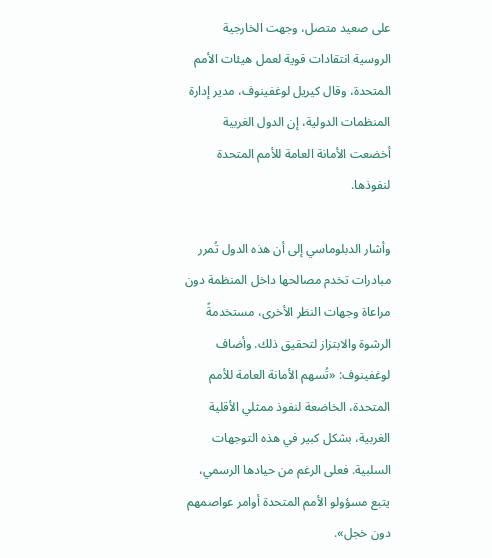على صعيد متصل، وجهت الخارجية الروسية انتقادات قوية لعمل هيئات الأمم المتحدة، وقال كيريل لوغفينوف، مدير إدارة المنظمات الدولية، إن الدول الغربية أخضعت الأمانة العامة للأمم المتحدة لنفوذها.

وأشار الدبلوماسي إلى أن هذه الدول تُمرر مبادرات تخدم مصالحها داخل المنظمة دون مراعاة وجهات النظر الأخرى، مستخدمةً الرشوة والابتزاز لتحقيق ذلك. وأضاف لوغفينوف: «تُسهم الأمانة العامة للأمم المتحدة، الخاضعة لنفوذ ممثلي الأقلية الغربية، بشكل كبير في هذه التوجهات السلبية. فعلى الرغم من حيادها الرسمي، يتبع مسؤولو الأمم المتحدة أوامر عواصمهم دون خجل».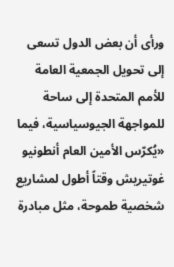ورأى أن بعض الدول تسعى إلى تحويل الجمعية العامة للأمم المتحدة إلى ساحة للمواجهة الجيوسياسية، فيما «يُكرّس الأمين العام أنطونيو غوتيريش وقتاً أطول لمشاريع شخصية طموحة، مثل مبادرة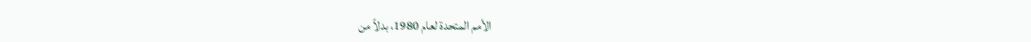الأمم المتحدة لعام 1980، بدلاً من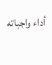أداء واجباته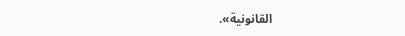القانونية».